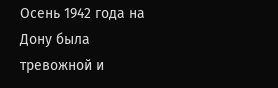Осень 1942 года на Дону была тревожной и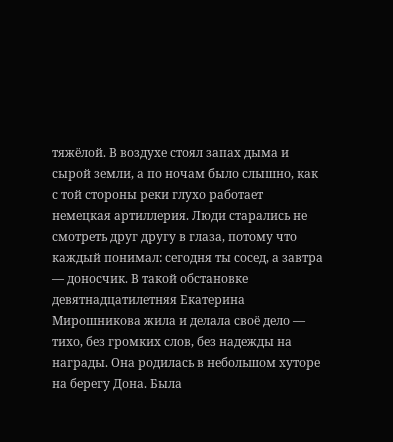тяжёлой. В воздухе стоял запах дыма и сырой земли, а по ночам было слышно, как с той стороны реки глухо работает немецкая артиллерия. Люди старались не смотреть друг другу в глаза, потому что каждый понимал: сегодня ты сосед, а завтра — доносчик. В такой обстановке девятнадцатилетняя Екатерина Мирошникова жила и делала своё дело — тихо, без громких слов, без надежды на награды. Она родилась в небольшом хуторе на берегу Дона. Была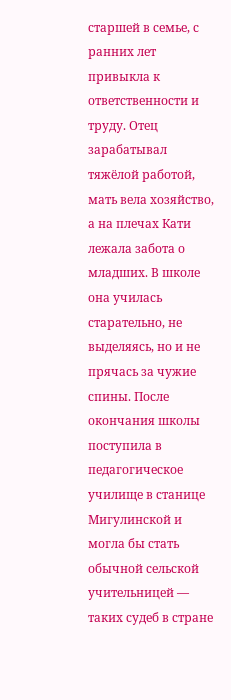старшей в семье, с ранних лет привыкла к ответственности и труду. Отец зарабатывал тяжёлой работой, мать вела хозяйство, а на плечах Кати лежала забота о младших. В школе она училась старательно, не выделяясь, но и не прячась за чужие спины. После окончания школы поступила в педагогическое училище в станице Мигулинской и могла бы стать обычной сельской учительницей — таких судеб в стране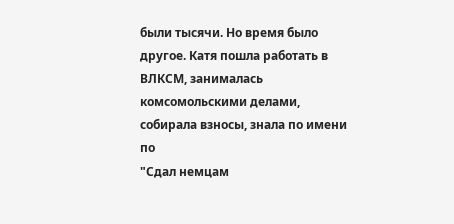были тысячи. Но время было другое. Катя пошла работать в ВЛКСМ, занималась комсомольскими делами, собирала взносы, знала по имени по
"Сдал немцам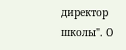директор школы". О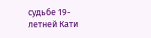судьбе 19-летней Кати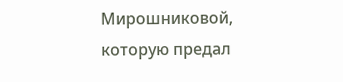Мирошниковой, которую предал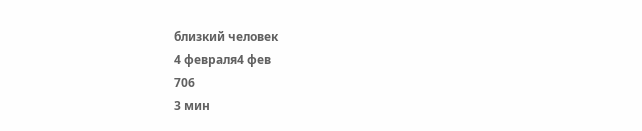близкий человек
4 февраля4 фев
706
3 мин